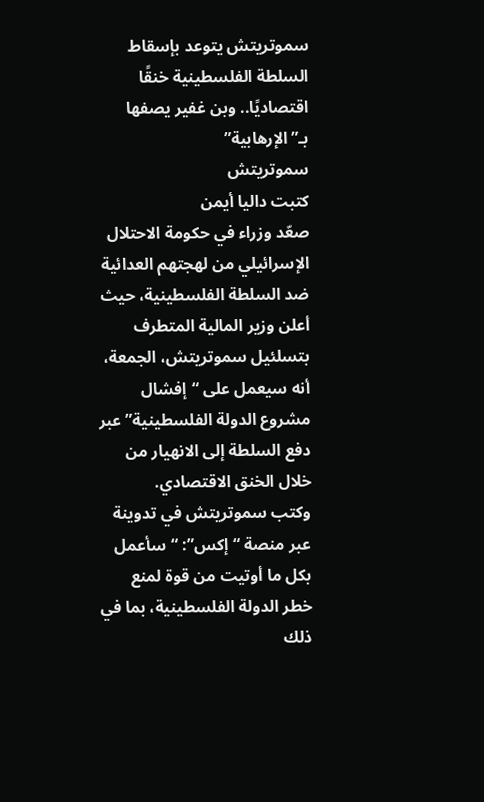سموتريتش يتوعد بإسقاط السلطة الفلسطينية خنقًا اقتصاديًا.. وبن غفير يصفها بـ”الإرهابية”
سموتريتش
كتبت داليا أيمن
صعّد وزراء في حكومة الاحتلال الإسرائيلي من لهجتهم العدائية ضد السلطة الفلسطينية، حيث أعلن وزير المالية المتطرف بتسلئيل سموتريتش، الجمعة، أنه سيعمل على “إفشال مشروع الدولة الفلسطينية” عبر دفع السلطة إلى الانهيار من خلال الخنق الاقتصادي.
وكتب سموتريتش في تدوينة عبر منصة “إكس”: “سأعمل بكل ما أوتيت من قوة لمنع خطر الدولة الفلسطينية، بما في ذلك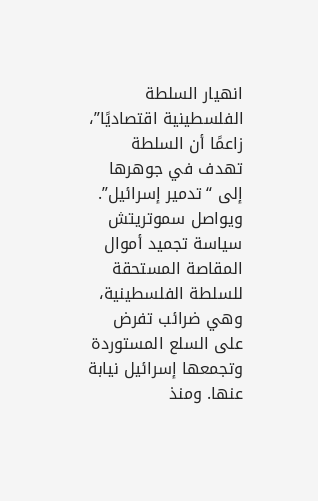انهيار السلطة الفلسطينية اقتصاديًا”، زاعمًا أن السلطة تهدف في جوهرها إلى “تدمير إسرائيل”.
ويواصل سموتريتش سياسة تجميد أموال المقاصة المستحقة للسلطة الفلسطينية، وهي ضرائب تفرض على السلع المستوردة وتجمعها إسرائيل نيابة عنها. ومنذ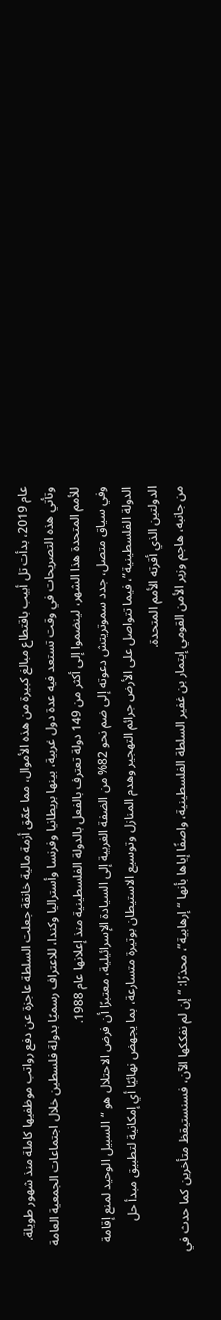عام 2019، بدأت تل أبيب باقتطاع مبالغ كبيرة من هذه الأموال، مما عمّق أزمة مالية خانقة جعلت السلطة عاجزة عن دفع رواتب موظفيها كاملة منذ شهور طويلة.
وتأتي هذه التصريحات في وقت تستعد فيه عدة دول غربية، بينها بريطانيا وفرنسا وأستراليا وكندا، للاعتراف رسميًا بدولة فلسطين خلال اجتماعات الجمعية العامة للأمم المتحدة هذا الشهر، لينضموا إلى أكثر من 149 دولة تعترف بالفعل بالدولة الفلسطينية منذ إعلانها عام 1988.
وفي سياق متصل، جدد سموتريتش دعوته إلى ضم نحو 82% من الضفة الغربية إلى السيادة الإسرائيلية، معتبرًا أن فرض الاحتلال هو “السبيل الوحيد لمنع إقامة الدولة الفلسطينية”، فيما تتواصل على الأرض جرائم التهجير وهدم المنازل وتوسيع الاستيطان بوتيرة متسارعة، بما يجهض نهائيًا أي إمكانية لتطبيق مبدأ حل الدولتين الذي أقرته الأمم المتحدة.
من جانبه، هاجم وزير الأمن القومي إيتمار بن غفير السلطة الفلسطينية، واصفًا إياها بأنها “إرهابية”، محذرًا: “إن لم نفككها الآن، فسنستيقظ متأخرين كما حدث في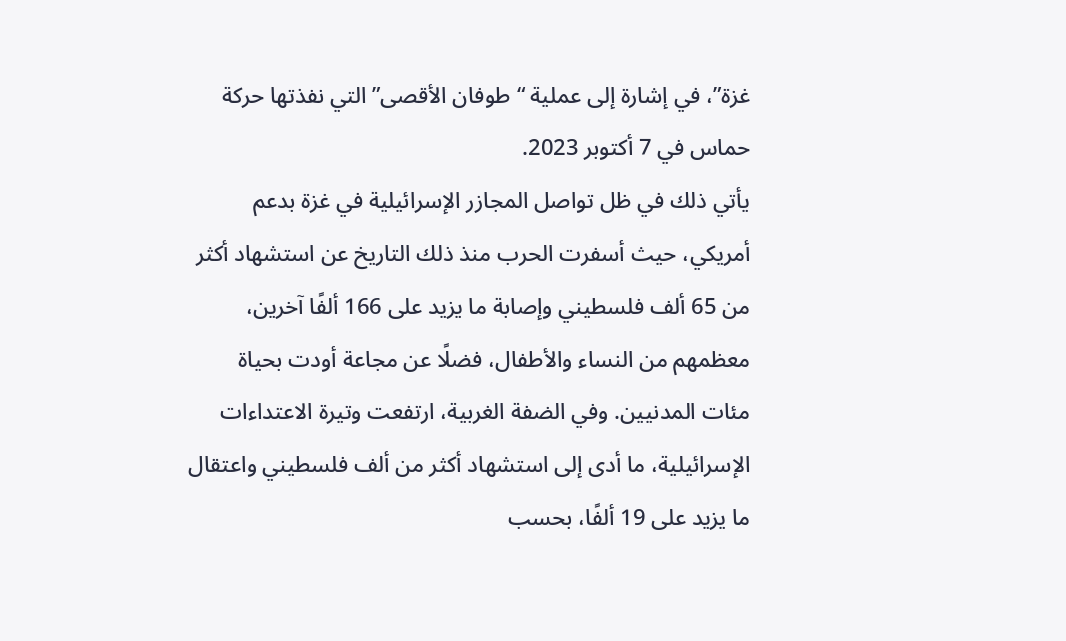غزة”، في إشارة إلى عملية “طوفان الأقصى” التي نفذتها حركة حماس في 7 أكتوبر 2023.
يأتي ذلك في ظل تواصل المجازر الإسرائيلية في غزة بدعم أمريكي، حيث أسفرت الحرب منذ ذلك التاريخ عن استشهاد أكثر من 65 ألف فلسطيني وإصابة ما يزيد على 166 ألفًا آخرين، معظمهم من النساء والأطفال، فضلًا عن مجاعة أودت بحياة مئات المدنيين. وفي الضفة الغربية، ارتفعت وتيرة الاعتداءات الإسرائيلية، ما أدى إلى استشهاد أكثر من ألف فلسطيني واعتقال ما يزيد على 19 ألفًا، بحسب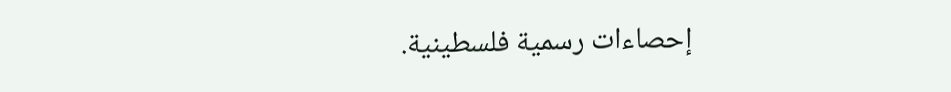إحصاءات رسمية فلسطينية.